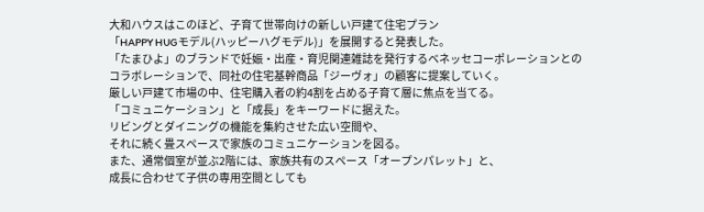大和ハウスはこのほど、子育て世帯向けの新しい戸建て住宅プラン
「HAPPY HUGモデル(ハッピーハグモデル)」を展開すると発表した。
「たまひよ」のブランドで妊娠・出産・育児関連雑誌を発行するベネッセコーポレーションとの
コラボレーションで、同社の住宅基幹商品「ジーヴォ」の顧客に提案していく。
厳しい戸建て市場の中、住宅購入者の約4割を占める子育て層に焦点を当てる。
「コミュニケーション」と「成長」をキーワードに据えた。
リビングとダイニングの機能を集約させた広い空間や、
それに続く畳スペースで家族のコミュニケーションを図る。
また、通常個室が並ぶ2階には、家族共有のスペース「オープンパレット」と、
成長に合わせて子供の専用空間としても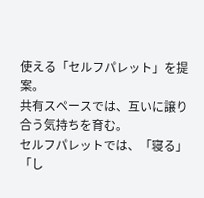使える「セルフパレット」を提案。
共有スペースでは、互いに譲り合う気持ちを育む。
セルフパレットでは、「寝る」「し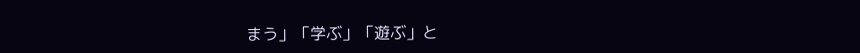まう」「学ぶ」「遊ぶ」と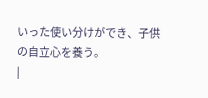いった使い分けができ、子供の自立心を養う。
|